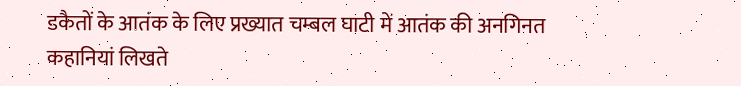डकैतों के आतंक के लिए प्रख्यात चम्बल घाटी में आतंक की अनगिनत कहानियां लिखते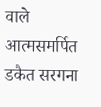वाले आत्मसमर्पित डकैत सरगना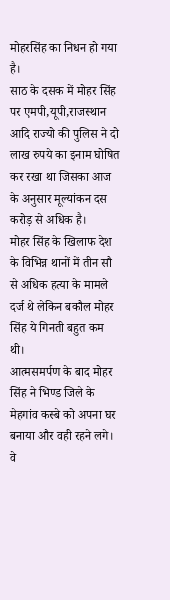मोहरसिंह का निधन हो गया है।
साठ के दसक में मोहर सिंह पर एमपी,यूपी,राजस्थान आदि राज्यो की पुलिस ने दो लाख रुपये का इनाम घोषित कर रखा था जिसका आज के अनुसार मूल्यांकन दस करोड़ से अधिक है।
मोहर सिंह के खिलाफ देश के विभिन्न थानों में तीन सौ से अधिक हत्या के मामले दर्ज थे लेकिन बकौल मोहर सिंह ये गिनती बहुत कम थी।
आत्मसमर्पण के बाद मोहर सिंह ने भिण्ड जिले के मेहगांव कस्बे को अपना घर बनाया और वही रहने लगे। वे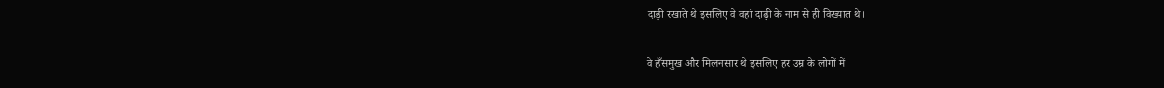दाड़ी रखाते थे इसलिए वे वहां दाढ़ी के नाम से ही विख्यात थे।

वे हँसमुख और मिलनसार थे इसलिए हर उम्र के लोगों में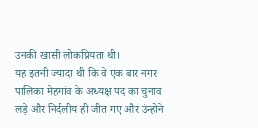उनकी खासी लोकप्रियता थी।
यह इतनी ज्यादा थी कि वे एक बार नगर पालिका मेहगांव के अध्यक्ष पद का चुनाव लड़े और निर्दलीय ही जीत गए और उंन्होने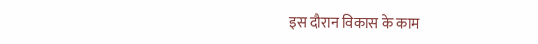इस दौरान विकास के काम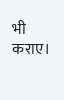भी कराए।